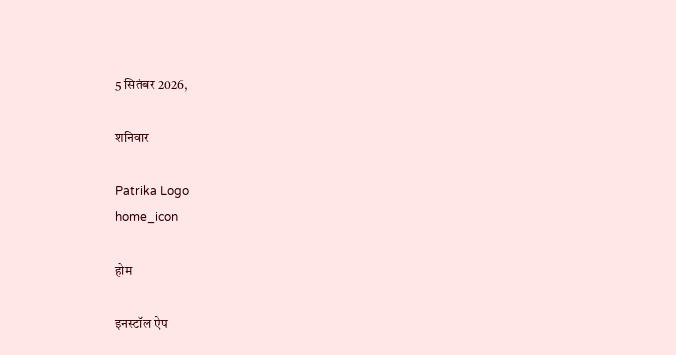5 सितंबर 2026,

शनिवार

Patrika Logo
home_icon

होम

इनस्टॉल ऐप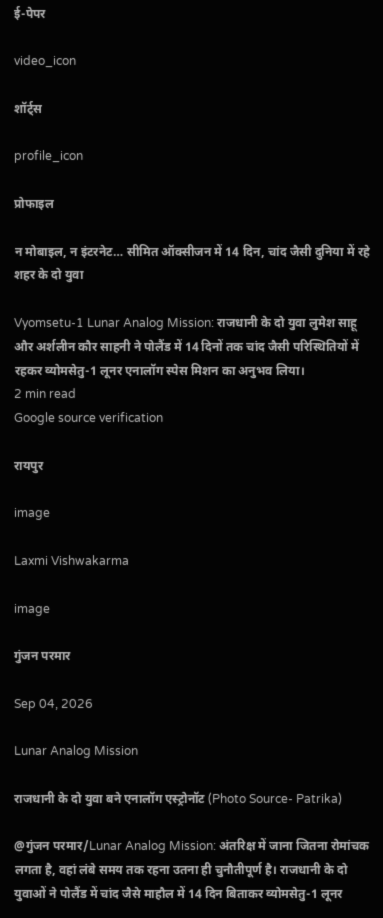ई-पेपर

video_icon

शॉर्ट्स

profile_icon

प्रोफाइल

न मोबाइल, न इंटरनेट… सीमित ऑक्सीजन में 14 दिन, चांद जैसी दुनिया में रहे शहर के दो युवा

Vyomsetu-1 Lunar Analog Mission: राजधानी के दो युवा लुमेश साहू और अर्शलीन कौर साहनी ने पोलैंड में 14 दिनों तक चांद जैसी परिस्थितियों में रहकर व्योमसेतु-1 लूनर एनालॉग स्पेस मिशन का अनुभव लिया।
2 min read
Google source verification

रायपुर

image

Laxmi Vishwakarma

image

गुंजन परमार

Sep 04, 2026

Lunar Analog Mission

राजधानी के दो युवा बने एनालॉग एस्ट्रोनॉट (Photo Source- Patrika)

@गुंजन परमार/Lunar Analog Mission: अंतरिक्ष में जाना जितना रोमांचक लगता है, वहां लंबे समय तक रहना उतना ही चुनौतीपूर्ण है। राजधानी के दो युवाओं ने पोलैंड में चांद जैसे माहौल में 14 दिन बिताकर व्योमसेतु-1 लूनर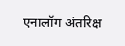एनालॉग अंतरिक्ष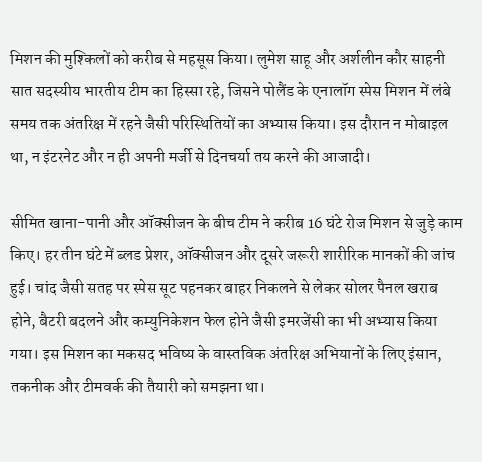मिशन की मुश्किलों को करीब से महसूस किया। लुमेश साहू और अर्शलीन कौर साहनी सात सदस्यीय भारतीय टीम का हिस्सा रहे, जिसने पोलैंड के एनालॉग स्पेस मिशन में लंबे समय तक अंतरिक्ष में रहने जैसी परिस्थितियों का अभ्यास किया। इस दौरान न मोबाइल था, न इंटरनेट और न ही अपनी मर्जी से दिनचर्या तय करने की आजादी।

सीमित खाना-पानी और ऑक्सीजन के बीच टीम ने करीब 16 घंटे रोज मिशन से जुड़े काम किए। हर तीन घंटे में ब्लड प्रेशर, ऑक्सीजन और दूसरे जरूरी शारीरिक मानकों की जांच हुई। चांद जैसी सतह पर स्पेस सूट पहनकर बाहर निकलने से लेकर सोलर पैनल खराब होने, बैटरी बदलने और कम्युनिकेशन फेल होने जैसी इमरजेंसी का भी अभ्यास किया गया। इस मिशन का मकसद भविष्य के वास्तविक अंतरिक्ष अभियानों के लिए इंसान, तकनीक और टीमवर्क की तैयारी को समझना था।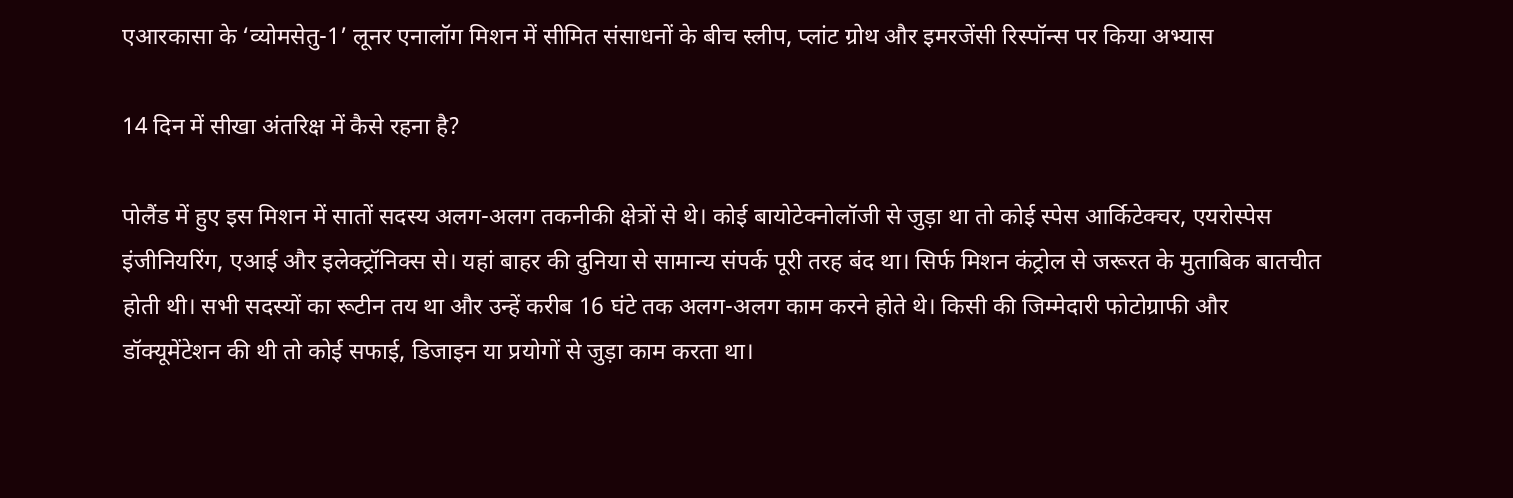एआरकासा के ‘व्योमसेतु-1’ लूनर एनालॉग मिशन में सीमित संसाधनों के बीच स्लीप, प्लांट ग्रोथ और इमरजेंसी रिस्पॉन्स पर किया अभ्यास

14 दिन में सीखा अंतरिक्ष में कैसे रहना है?

पोलैंड में हुए इस मिशन में सातों सदस्य अलग-अलग तकनीकी क्षेत्रों से थे। कोई बायोटेक्नोलॉजी से जुड़ा था तो कोई स्पेस आर्किटेक्चर, एयरोस्पेस इंजीनियरिंग, एआई और इलेक्ट्रॉनिक्स से। यहां बाहर की दुनिया से सामान्य संपर्क पूरी तरह बंद था। सिर्फ मिशन कंट्रोल से जरूरत के मुताबिक बातचीत होती थी। सभी सदस्यों का रूटीन तय था और उन्हें करीब 16 घंटे तक अलग-अलग काम करने होते थे। किसी की जिम्मेदारी फोटोग्राफी और डॉक्यूमेंटेशन की थी तो कोई सफाई, डिजाइन या प्रयोगों से जुड़ा काम करता था।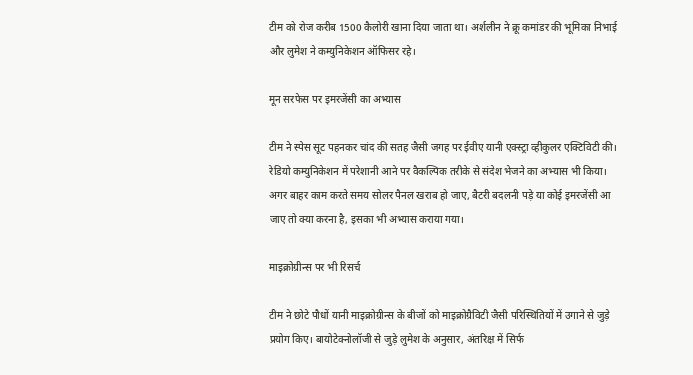टीम को रोज करीब 1500 कैलोरी खाना दिया जाता था। अर्शलीन ने क्रू कमांडर की भूमिका निभाई और लुमेश ने कम्युनिकेशन ऑफिसर रहे।

मून सरफेस पर इमरजेंसी का अभ्यास

टीम ने स्पेस सूट पहनकर चांद की सतह जैसी जगह पर ईवीए यानी एक्स्ट्रा व्हीकुलर एक्टिविटी की। रेडियो कम्युनिकेशन में परेशानी आने पर वैकल्पिक तरीके से संदेश भेजने का अभ्यास भी किया। अगर बाहर काम करते समय सोलर पैनल खराब हो जाए, बैटरी बदलनी पड़े या कोई इमरजेंसी आ जाए तो क्या करना है, इसका भी अभ्यास कराया गया।

माइक्रोग्रीन्स पर भी रिसर्च

टीम ने छोटे पौधों यानी माइक्रोग्रीन्स के बीजों को माइक्रोग्रैविटी जैसी परिस्थितियों में उगाने से जुड़े प्रयोग किए। बायोटेक्नोलॉजी से जुड़े लुमेश के अनुसार, अंतरिक्ष में सिर्फ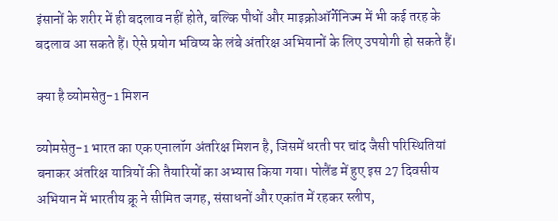इंसानों के शरीर में ही बदलाव नहीं होते, बल्कि पौधों और माइक्रोऑर्गेनिज्म में भी कई तरह के बदलाव आ सकते हैं। ऐसे प्रयोग भविष्य के लंबे अंतरिक्ष अभियानों के लिए उपयोगी हो सकते हैं।

क्या है व्योमसेतु-1 मिशन

व्योमसेतु-1 भारत का एक एनालॉग अंतरिक्ष मिशन है, जिसमें धरती पर चांद जैसी परिस्थितियां बनाकर अंतरिक्ष यात्रियों की तैयारियों का अभ्यास किया गया। पोलैंड में हुए इस 27 दिवसीय अभियान में भारतीय क्रू ने सीमित जगह, संसाधनों और एकांत में रहकर स्लीप,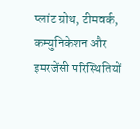प्लांट ग्रोथ, टीमवर्क, कम्युनिकेशन और इमरजेंसी परिस्थितियों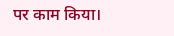पर काम किया।